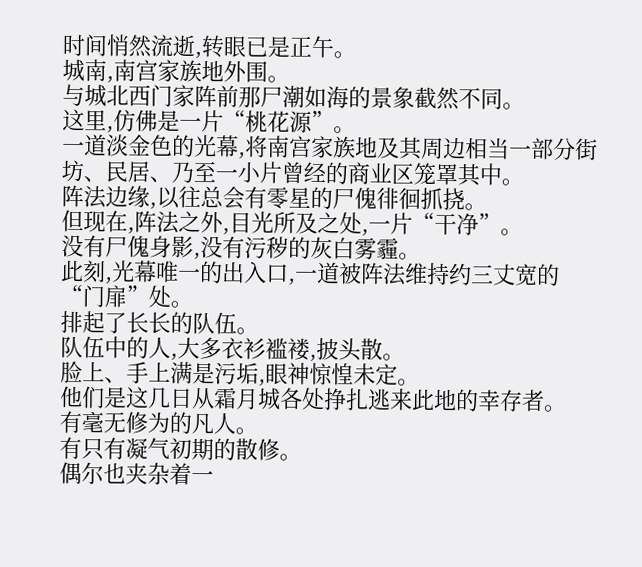时间悄然流逝,转眼已是正午。
城南,南宫家族地外围。
与城北西门家阵前那尸潮如海的景象截然不同。
这里,仿佛是一片“桃花源”。
一道淡金色的光幕,将南宫家族地及其周边相当一部分街坊、民居、乃至一小片曾经的商业区笼罩其中。
阵法边缘,以往总会有零星的尸傀徘徊抓挠。
但现在,阵法之外,目光所及之处,一片“干净”。
没有尸傀身影,没有污秽的灰白雾霾。
此刻,光幕唯一的出入口,一道被阵法维持约三丈宽的“门扉”处。
排起了长长的队伍。
队伍中的人,大多衣衫褴褛,披头散。
脸上、手上满是污垢,眼神惊惶未定。
他们是这几日从霜月城各处挣扎逃来此地的幸存者。
有毫无修为的凡人。
有只有凝气初期的散修。
偶尔也夹杂着一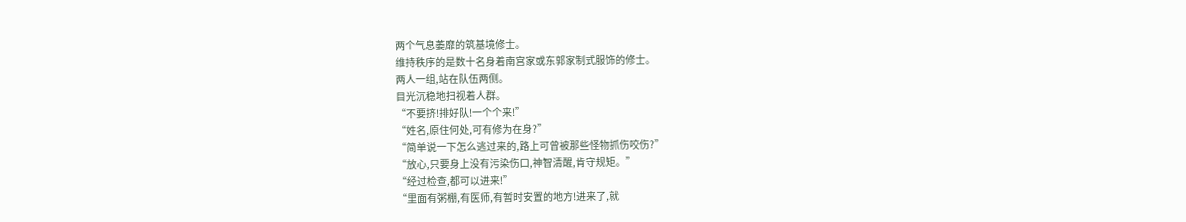两个气息萎靡的筑基境修士。
维持秩序的是数十名身着南宫家或东郭家制式服饰的修士。
两人一组,站在队伍两侧。
目光沉稳地扫视着人群。
“不要挤!排好队!一个个来!”
“姓名,原住何处,可有修为在身?”
“简单说一下怎么逃过来的,路上可曾被那些怪物抓伤咬伤?”
“放心,只要身上没有污染伤口,神智清醒,肯守规矩。”
“经过检查,都可以进来!”
“里面有粥棚,有医师,有暂时安置的地方!进来了,就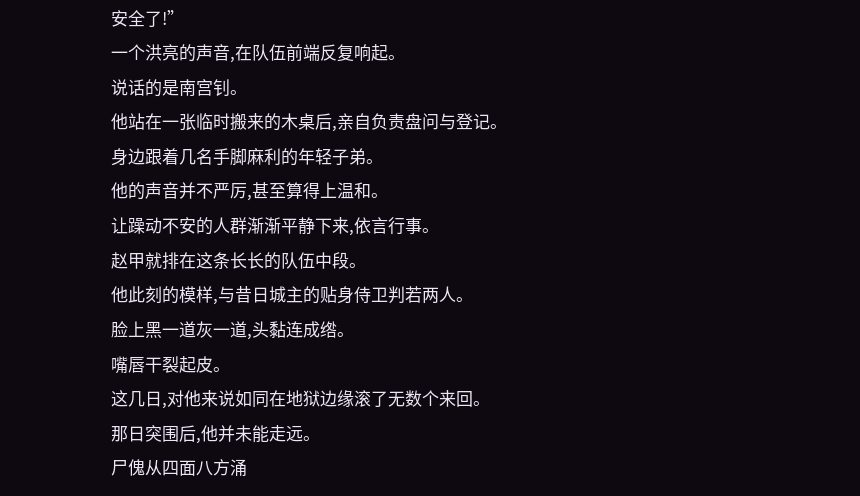安全了!”
一个洪亮的声音,在队伍前端反复响起。
说话的是南宫钊。
他站在一张临时搬来的木桌后,亲自负责盘问与登记。
身边跟着几名手脚麻利的年轻子弟。
他的声音并不严厉,甚至算得上温和。
让躁动不安的人群渐渐平静下来,依言行事。
赵甲就排在这条长长的队伍中段。
他此刻的模样,与昔日城主的贴身侍卫判若两人。
脸上黑一道灰一道,头黏连成绺。
嘴唇干裂起皮。
这几日,对他来说如同在地狱边缘滚了无数个来回。
那日突围后,他并未能走远。
尸傀从四面八方涌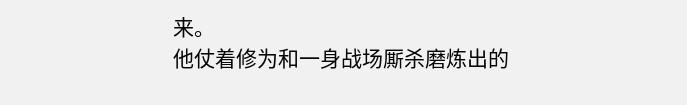来。
他仗着修为和一身战场厮杀磨炼出的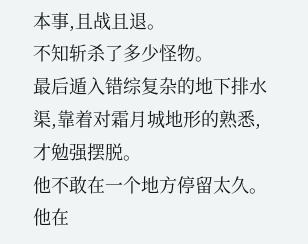本事,且战且退。
不知斩杀了多少怪物。
最后遁入错综复杂的地下排水渠,靠着对霜月城地形的熟悉,才勉强摆脱。
他不敢在一个地方停留太久。
他在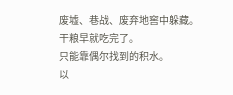废墟、巷战、废弃地窖中躲藏。
干粮早就吃完了。
只能靠偶尔找到的积水。
以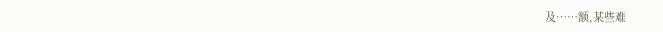及……额,某些难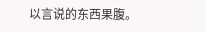以言说的东西果腹。